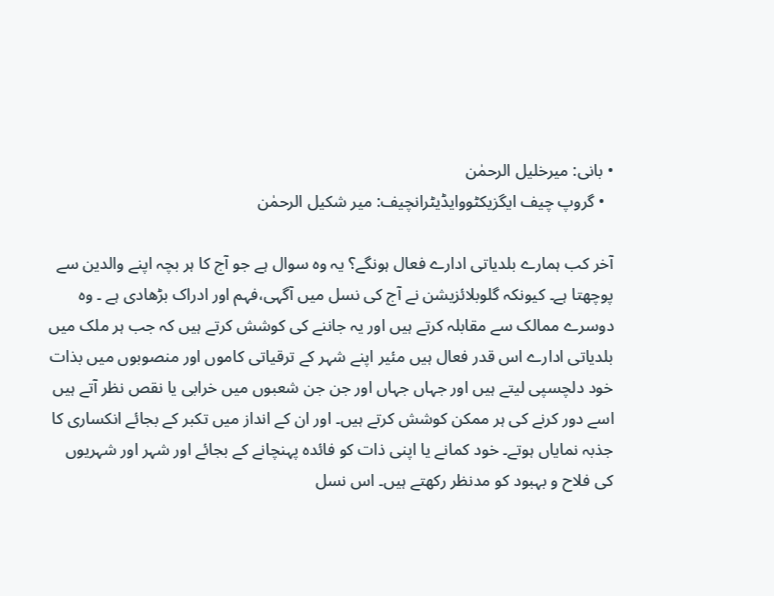• بانی: میرخلیل الرحمٰن
  • گروپ چیف ایگزیکٹووایڈیٹرانچیف: میر شکیل الرحمٰن

آخر کب ہمارے بلدیاتی ادارے فعال ہونگے؟ یہ وہ سوال ہے جو آج کا ہر بچہ اپنے والدین سے پوچھتا ہے۔ کیونکہ گلوبلائزیشن نے آج کی نسل میں آگہی،فہم اور ادراک بڑھادی ہے ۔ وہ دوسرے ممالک سے مقابلہ کرتے ہیں اور یہ جاننے کی کوشش کرتے ہیں کہ جب ہر ملک میں بلدیاتی ادارے اس قدر فعال ہیں مئیر اپنے شہر کے ترقیاتی کاموں اور منصوبوں میں بذات خود دلچسپی لیتے ہیں اور جہاں جہاں اور جن جن شعبوں میں خرابی یا نقص نظر آتے ہیں اسے دور کرنے کی ہر ممکن کوشش کرتے ہیں۔ اور ان کے انداز میں تکبر کے بجائے انکساری کا جذبہ نمایاں ہوتے۔ خود کمانے یا اپنی ذات کو فائدہ پہنچانے کے بجائے اور شہر اور شہریوں کی فلاح و بہبود کو مدنظر رکھتے ہیں۔ اس نسل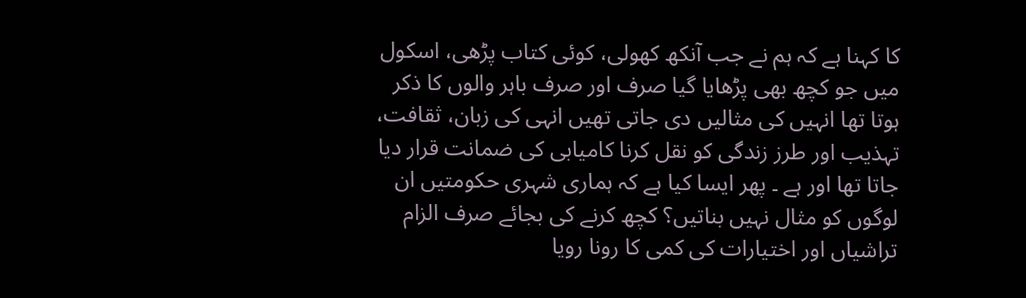کا کہنا ہے کہ ہم نے جب آنکھ کھولی، کوئی کتاب پڑھی، اسکول میں جو کچھ بھی پڑھایا گیا صرف اور صرف باہر والوں کا ذکر ہوتا تھا انہیں کی مثالیں دی جاتی تھیں انہی کی زبان، ثقافت، تہذیب اور طرز زندگی کو نقل کرنا کامیابی کی ضمانت قرار دیا جاتا تھا اور ہے ۔ پھر ایسا کیا ہے کہ ہماری شہری حکومتیں ان لوگوں کو مثال نہیں بناتیں؟ کچھ کرنے کی بجائے صرف الزام تراشیاں اور اختیارات کی کمی کا رونا رویا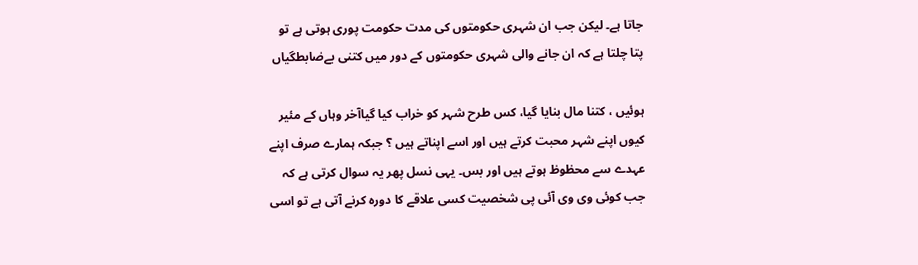جاتا ہے۔ لیکن جب ان شہری حکومتوں کی مدت حکومت پوری ہوتی ہے تو پتا چلتا ہے کہ ان جانے والی شہری حکومتوں کے دور میں کتنی بےضابطگیاں

ہوئیں ، کتنا مال بنایا گیا، کس طرح شہر کو خراب کیا گیاآخر وہاں کے مئیر کیوں اپنے شہر محبت کرتے ہیں اور اسے اپناتے ہیں ؟ جبکہ ہمارے صرف اپنے عہدے سے محظوظ ہوتے ہیں اور بس۔ یہی نسل پھر یہ سوال کرتی ہے کہ جب کوئی وی وی آئی پی شخصیت کسی علاقے کا دورہ کرنے آتی ہے تو اسی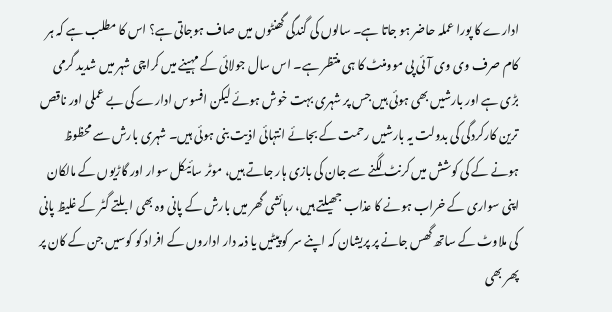ادارے کا پورا عملہ حاضر ہو جاتا ہے۔ سالوں کی گندگی گھنٹوں میں صاف ہوجاتی ہے؟ اس کا مطلب ہے کہ ہر کام صرف وی وی آئی پی موومنٹ کا ہی منتظر ہے۔ اس سال جولائی کے مہینے میں کراچی شہر میں شدید گرمی بڑی ہے اور بارشیں بھی ہوئی ہیں جس پر شہری بہت خوش ہوئے لیکن افسوس ادارے کی بے عملی اور ناقص ترین کارکردگی کی بدولت یہ بارشیں رحمت کے بجائے انتہائی اذیت بنی ہوئی ہیں۔ شہری بارش سے محظوظ ہونے کے کی کوشش میں کرنٹ لگنے سے جان کی بازی ہار جاتے ہیں، موٹر سائیکل سوار اور گاڑیوں کے مالکان اپنی سواری کے خراب ہونے کا عذاب جھیلتے ہیں، رہائشی گھر میں بارش کے پانی وہ بھی ابلتے گٹر کے غلیظ پانی کی ملاوٹ کے ساتھ گھس جانے پر پریشان کہ اپنے سر کو پیٹیں یا ذمہ دار اداروں کے افراد کو کوسیں جن کے کان پر پھر بھی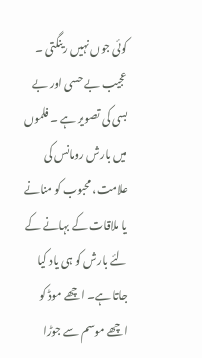کوئی جوں نہیں رینگتی ۔ عجیب بے حسی اور بے بسی کی تصویر ہے ۔ فلموں میں بارش رومانس کی علامت، محبوب کو منانے یا ملاقات کے بہانے کے لئے بارش کو ہی یاد کیا جاتا ہے۔ اچھے موڈ کو اچھے موسم سے جوڑا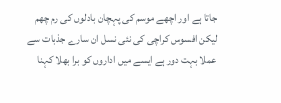جاتا ہے اور اچھے موسم کی پہچان بادلوں کی رم چھم لیکن افسوس کراچی کی نئی نسل ان سارے جذبات سے عملا بہت دور ہے ایسے میں اداروں کو برا بھلا کہنا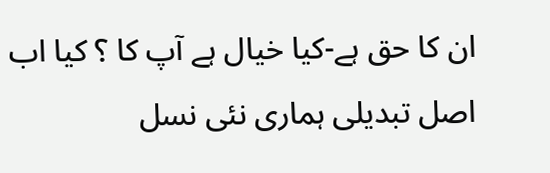ان کا حق ہے-کیا خیال ہے آپ کا ؟ کیا اب اصل تبدیلی ہماری نئی نسل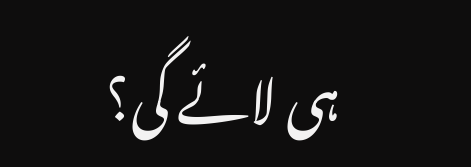ہی لائے گی؟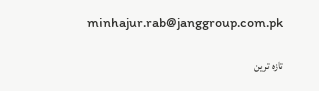minhajur.rab@janggroup.com.pk

تازہ ترین